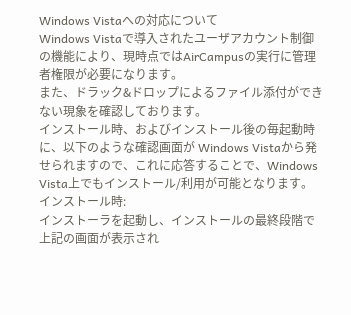Windows Vistaへの対応について
Windows Vistaで導入されたユーザアカウント制御の機能により、現時点ではAirCampusの実行に管理者権限が必要になります。
また、ドラック&ドロップによるファイル添付ができない現象を確認しております。
インストール時、およびインストール後の毎起動時に、以下のような確認画面が Windows Vistaから発せられますので、これに応答することで、Windows Vista上でもインストール/利用が可能となります。
インストール時:
インストーラを起動し、インストールの最終段階で上記の画面が表示され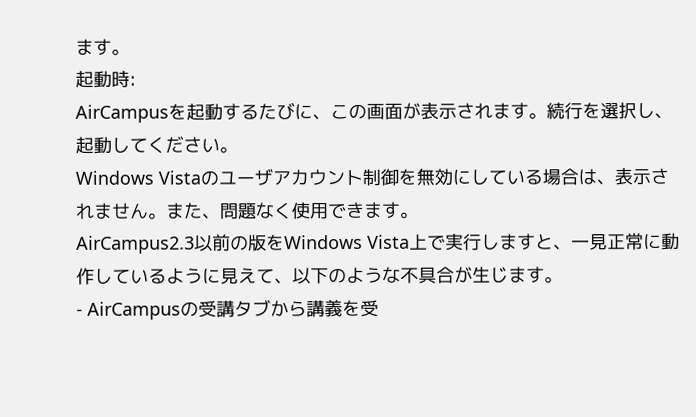ます。
起動時:
AirCampusを起動するたびに、この画面が表示されます。続行を選択し、起動してください。
Windows Vistaのユーザアカウント制御を無効にしている場合は、表示されません。また、問題なく使用できます。
AirCampus2.3以前の版をWindows Vista上で実行しますと、一見正常に動作しているように見えて、以下のような不具合が生じます。
- AirCampusの受講タブから講義を受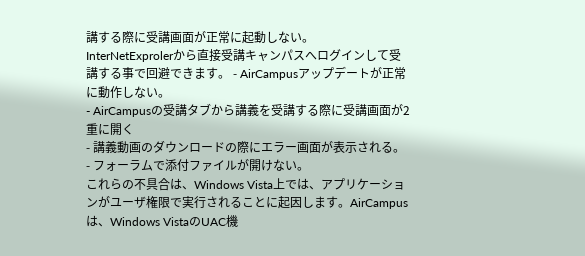講する際に受講画面が正常に起動しない。
InterNetExprolerから直接受講キャンパスへログインして受講する事で回避できます。 - AirCampusアップデートが正常に動作しない。
- AirCampusの受講タブから講義を受講する際に受講画面が2重に開く
- 講義動画のダウンロードの際にエラー画面が表示される。
- フォーラムで添付ファイルが開けない。
これらの不具合は、Windows Vista上では、アプリケーションがユーザ権限で実行されることに起因します。AirCampusは、Windows VistaのUAC機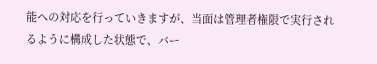能への対応を行っていきますが、当面は管理者権限で実行されるように構成した状態で、バー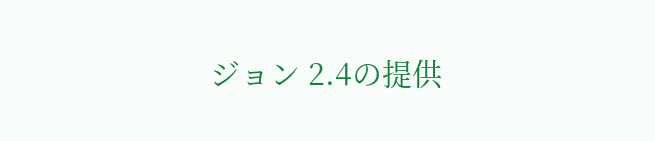ジョン 2.4の提供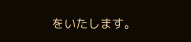をいたします。